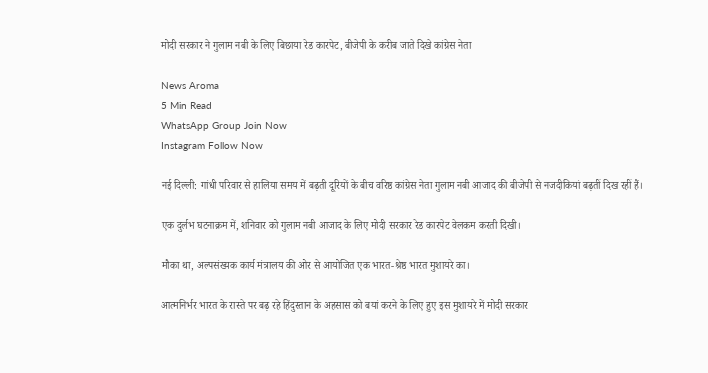मोदी सरकार ने गुलाम नबी के लिए बिछाया रेड कारपेट, बीजेपी के करीब जाते दिखे कांग्रेस नेता

News Aroma
5 Min Read
WhatsApp Group Join Now
Instagram Follow Now

नई दिल्ली: गांधी परिवार से हालिया समय में बढ़ती दूरियों के बीच वरिष्ठ कांग्रेस नेता गुलाम नबी आजाद की बीजेपी से नजदीकियां बढ़तीं दिख रहीं हैं।

एक दुर्लभ घटनाक्रम में, शनिवार को गुलाम नबी आजाद के लिए मोदी सरकार रेड कारपेट वेलकम करती दिखी।

मौका था, अल्पसंख्यक कार्य मंत्रालय की ओर से आयोजित एक भारत-श्रेष्ठ भारत मुशायरे का।

आत्मनिर्भर भारत के रास्ते पर बढ़ रहे हिंदुस्तान के अहसास को बयां करने के लिए हुए इस मुशायरे में मोदी सरकार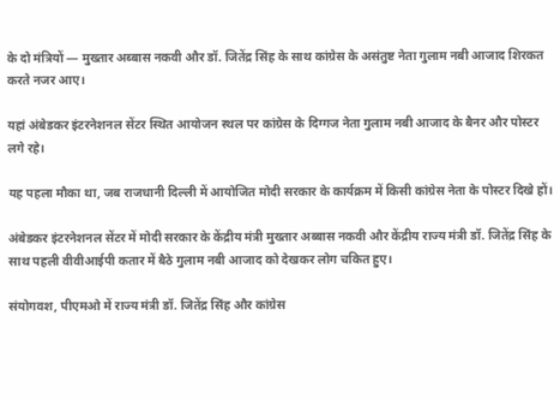के दो मंत्रियों — मुख्तार अब्बास नकवी और डॉ. जितेंद्र सिंह के साथ कांग्रेस के असंतुष्ट नेता गुलाम नबी आजाद शिरकत करते नजर आए।

यहां अंबेडकर इंटरनेशनल सेंटर स्थित आयोजन स्थल पर कांग्रेस के दिग्गज नेता गुलाम नबी आजाद के बैनर और पोस्टर लगे रहे।

यह पहला मौका था, जब राजधानी दिल्ली में आयोजित मोदी सरकार के कार्यक्रम में किसी कांग्रेस नेता के पोस्टर दिखे हों।

अंबेडकर इंटरनेशनल सेंटर में मोदी सरकार के केंद्रीय मंत्री मुख्तार अब्बास नकवी और केंद्रीय राज्य मंत्री डॉ. जितेंद्र सिंह के साथ पहली वीवीआईपी कतार में बैठे गुलाम नबी आजाद को देखकर लोग चकित हुए।

संयोगवश, पीएमओ में राज्य मंत्री डॉ. जितेंद्र सिंह और कांग्रेस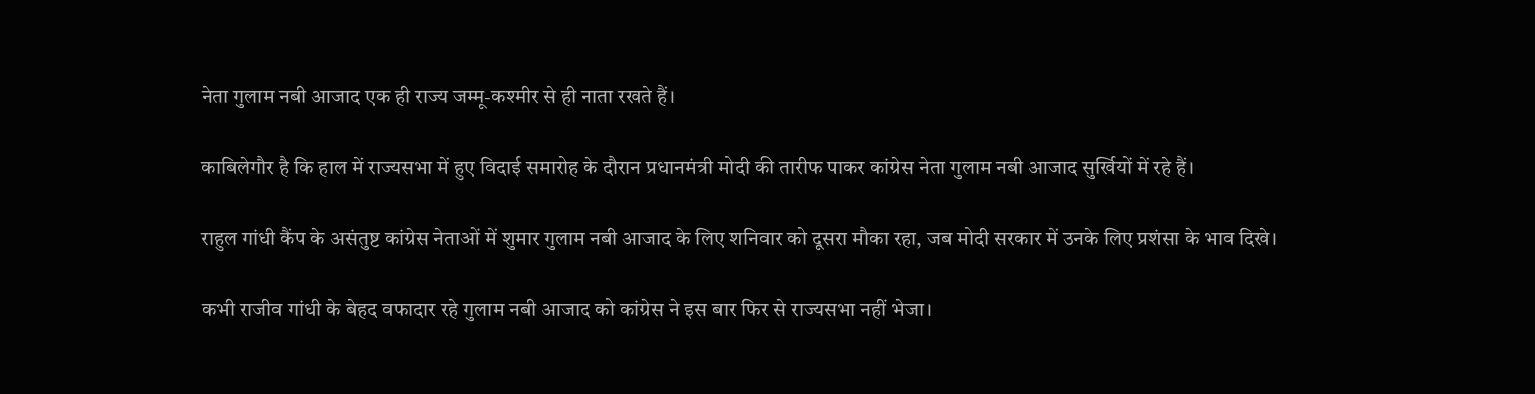नेता गुलाम नबी आजाद एक ही राज्य जम्मू-कश्मीर से ही नाता रखते हैं।

काबिलेगौर है कि हाल में राज्यसभा में हुए विदाई समारोह के दौरान प्रधानमंत्री मोदी की तारीफ पाकर कांग्रेस नेता गुलाम नबी आजाद सुर्खियों में रहे हैं।

राहुल गांधी कैंप के असंतुष्ट कांग्रेस नेताओं में शुमार गुलाम नबी आजाद के लिए शनिवार को दूसरा मौका रहा, जब मोदी सरकार में उनके लिए प्रशंसा के भाव दिखे।

कभी राजीव गांधी के बेहद वफादार रहे गुलाम नबी आजाद को कांग्रेस ने इस बार फिर से राज्यसभा नहीं भेजा।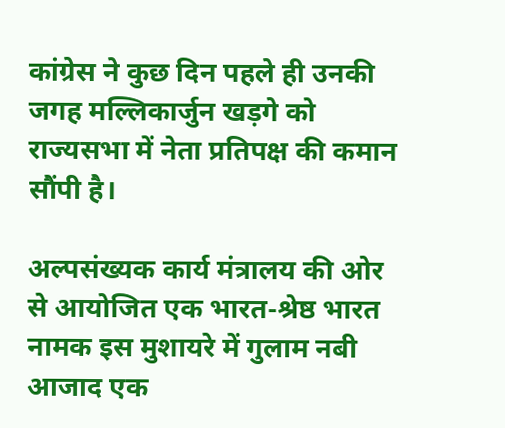कांग्रेस ने कुछ दिन पहले ही उनकी जगह मल्लिकार्जुन खड़गे को राज्यसभा में नेता प्रतिपक्ष की कमान सौंपी है।

अल्पसंख्यक कार्य मंत्रालय की ओर से आयोजित एक भारत-श्रेष्ठ भारत नामक इस मुशायरे में गुलाम नबी आजाद एक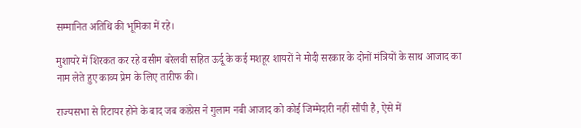सम्मानित अतिथि की भूमिका में रहे।

मुशायरे में शिरकत कर रहे वसीम बरेलवी सहित ऊर्दू के कई मशहूर शायरों ने मोदी सरकार के दोनों मंत्रियों के साथ आजाद का नाम लेते हुए काव्य प्रेम के लिए तारीफ की।

राज्यसभा से रिटायर होने के बाद जब कांग्रेस ने गुलाम नबी आजाद को कोई जिम्मेदारी नहीं सौंपी है, ऐसे में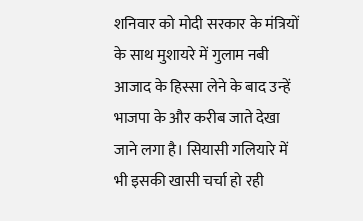शनिवार को मोदी सरकार के मंत्रियों के साथ मुशायरे में गुलाम नबी आजाद के हिस्सा लेने के बाद उन्हें भाजपा के और करीब जाते देखा जाने लगा है। सियासी गलियारे में भी इसकी खासी चर्चा हो रही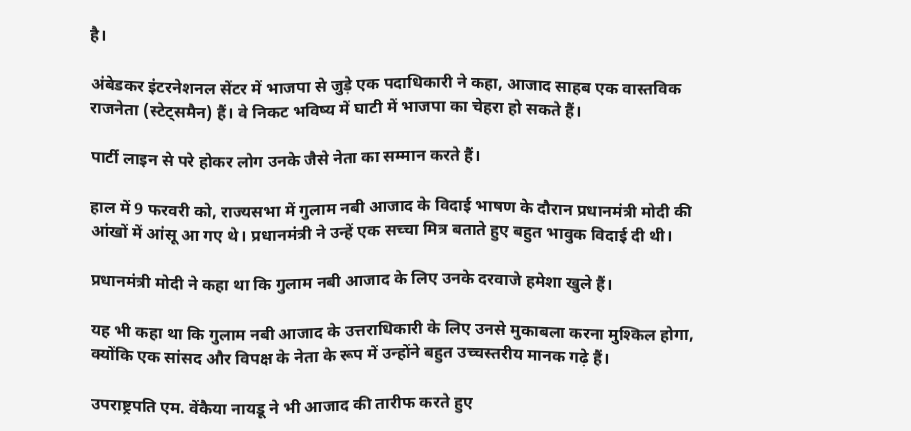है।

अंबेडकर इंटरनेशनल सेंटर में भाजपा से जुड़े एक पदाधिकारी ने कहा, आजाद साहब एक वास्तविक राजनेता (स्टेट्समैन) हैं। वे निकट भविष्य में घाटी में भाजपा का चेहरा हो सकते हैं।

पार्टी लाइन से परे होकर लोग उनके जैसे नेता का सम्मान करते हैं।

हाल में 9 फरवरी को, राज्यसभा में गुलाम नबी आजाद के विदाई भाषण के दौरान प्रधानमंत्री मोदी की आंखों में आंसू आ गए थे। प्रधानमंत्री ने उन्हें एक सच्चा मित्र बताते हुए बहुत भावुक विदाई दी थी।

प्रधानमंत्री मोदी ने कहा था कि गुलाम नबी आजाद के लिए उनके दरवाजे हमेशा खुले हैं।

यह भी कहा था कि गुलाम नबी आजाद के उत्तराधिकारी के लिए उनसे मुकाबला करना मुश्किल होगा, क्योंकि एक सांसद और विपक्ष के नेता के रूप में उन्होंने बहुत उच्चस्तरीय मानक गढ़े हैं।

उपराष्ट्रपति एम. वेंकैया नायडू ने भी आजाद की तारीफ करते हुए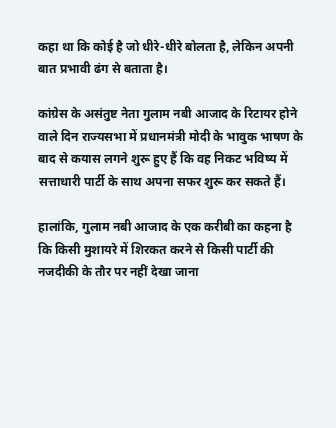कहा था कि कोई है जो धीरे-धीरे बोलता है, लेकिन अपनी बात प्रभावी ढंग से बताता है।

कांग्रेस के असंतुष्ट नेता गुलाम नबी आजाद के रिटायर होने वाले दिन राज्यसभा में प्रधानमंत्री मोदी के भावुक भाषण के बाद से कयास लगने शुरू हुए हैं कि वह निकट भविष्य में सत्ताधारी पार्टी के साथ अपना सफर शुरू कर सकते हैं।

हालांकि, गुलाम नबी आजाद के एक करीबी का कहना है कि किसी मुशायरे में शिरकत करने से किसी पार्टी की नजदीकी के तौर पर नहीं देखा जाना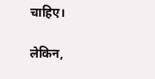चाहिए।

लेकिन,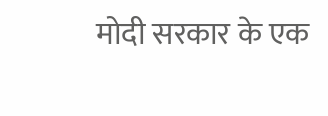मोदी सरकार के एक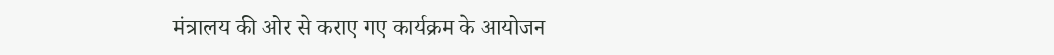मंत्रालय की ओर से कराए गए कार्यक्रम के आयोजन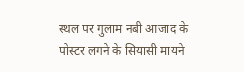स्थल पर गुलाम नबी आजाद के पोस्टर लगने के सियासी मायने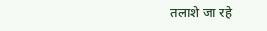तलाशे जा रहे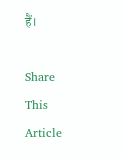हैं।

Share This Article